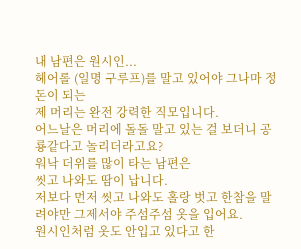내 남편은 원시인...
헤어롤 (일명 구루프)를 말고 있어야 그나마 정돈이 되는
제 머리는 완전 강력한 직모입니다.
어느날은 머리에 돌돌 말고 있는 걸 보더니 공룡같다고 놀리더라고요?
워낙 더위를 많이 타는 남편은
씻고 나와도 땀이 납니다.
저보다 먼저 씻고 나와도 홀랑 벗고 한참을 말려야만 그제서야 주섬주섬 옷을 입어요.
원시인처럼 옷도 안입고 있다고 한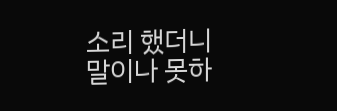소리 했더니
말이나 못하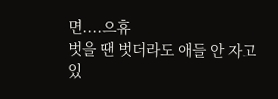면....으휴
벗을 땐 벗더라도 애들 안 자고 있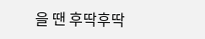을 땐 후딱후딱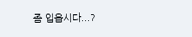좀 입읍시다...?